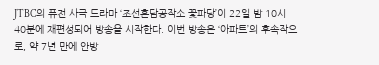JTBC의 퓨전 사극 드라마 ‘조선혼담공작소 꽃파당’이 22일 밤 10시 40분에 재편성되어 방송을 시작한다. 이번 방송은 ‘아파트’의 후속작으로, 약 7년 만에 안방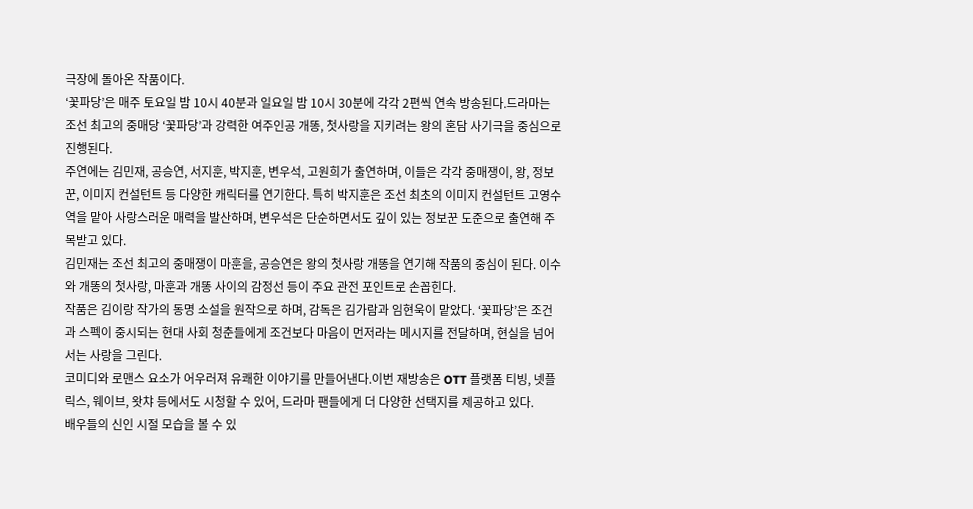극장에 돌아온 작품이다.
‘꽃파당’은 매주 토요일 밤 10시 40분과 일요일 밤 10시 30분에 각각 2편씩 연속 방송된다.드라마는 조선 최고의 중매당 ‘꽃파당’과 강력한 여주인공 개똥, 첫사랑을 지키려는 왕의 혼담 사기극을 중심으로 진행된다.
주연에는 김민재, 공승연, 서지훈, 박지훈, 변우석, 고원희가 출연하며, 이들은 각각 중매쟁이, 왕, 정보꾼, 이미지 컨설턴트 등 다양한 캐릭터를 연기한다. 특히 박지훈은 조선 최초의 이미지 컨설턴트 고영수 역을 맡아 사랑스러운 매력을 발산하며, 변우석은 단순하면서도 깊이 있는 정보꾼 도준으로 출연해 주목받고 있다.
김민재는 조선 최고의 중매쟁이 마훈을, 공승연은 왕의 첫사랑 개똥을 연기해 작품의 중심이 된다. 이수와 개똥의 첫사랑, 마훈과 개똥 사이의 감정선 등이 주요 관전 포인트로 손꼽힌다.
작품은 김이랑 작가의 동명 소설을 원작으로 하며, 감독은 김가람과 임현욱이 맡았다. ‘꽃파당’은 조건과 스펙이 중시되는 현대 사회 청춘들에게 조건보다 마음이 먼저라는 메시지를 전달하며, 현실을 넘어서는 사랑을 그린다.
코미디와 로맨스 요소가 어우러져 유쾌한 이야기를 만들어낸다.이번 재방송은 OTT 플랫폼 티빙, 넷플릭스, 웨이브, 왓챠 등에서도 시청할 수 있어, 드라마 팬들에게 더 다양한 선택지를 제공하고 있다.
배우들의 신인 시절 모습을 볼 수 있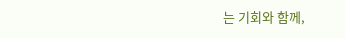는 기회와 함께,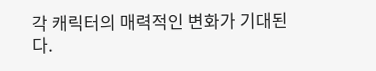각 캐릭터의 매력적인 변화가 기대된다.